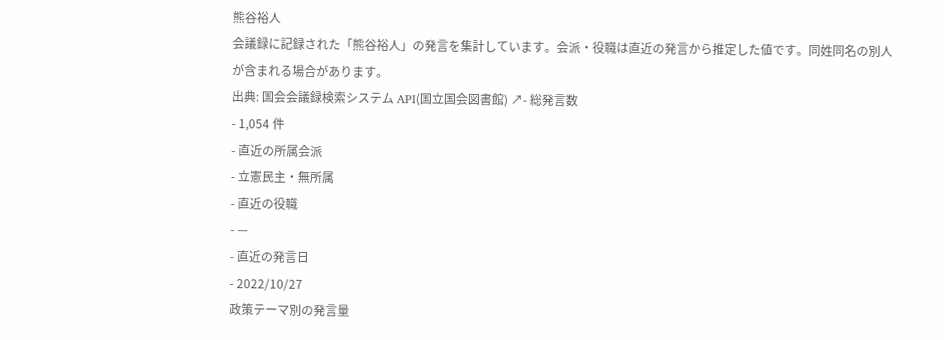熊谷裕人
会議録に記録された「熊谷裕人」の発言を集計しています。会派・役職は直近の発言から推定した値です。同姓同名の別人が含まれる場合があります。
出典: 国会会議録検索システム API(国立国会図書館) ↗- 総発言数
- 1,054 件
- 直近の所属会派
- 立憲民主・無所属
- 直近の役職
- —
- 直近の発言日
- 2022/10/27
政策テーマ別の発言量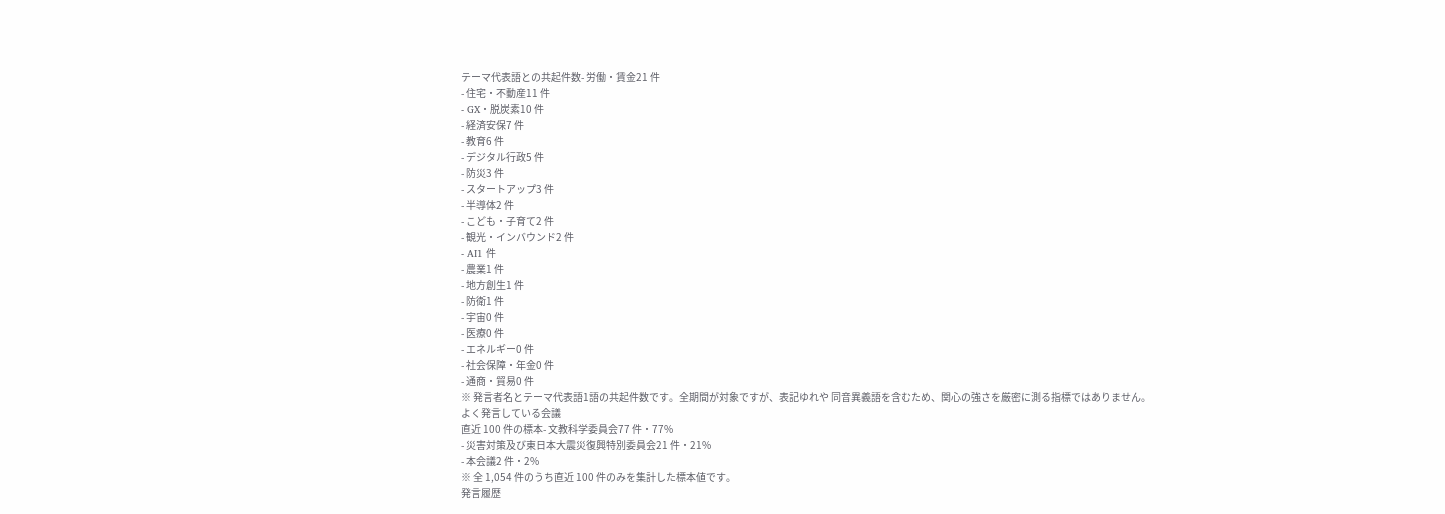テーマ代表語との共起件数- 労働・賃金21 件
- 住宅・不動産11 件
- GX・脱炭素10 件
- 経済安保7 件
- 教育6 件
- デジタル行政5 件
- 防災3 件
- スタートアップ3 件
- 半導体2 件
- こども・子育て2 件
- 観光・インバウンド2 件
- AI1 件
- 農業1 件
- 地方創生1 件
- 防衛1 件
- 宇宙0 件
- 医療0 件
- エネルギー0 件
- 社会保障・年金0 件
- 通商・貿易0 件
※ 発言者名とテーマ代表語1語の共起件数です。全期間が対象ですが、表記ゆれや 同音異義語を含むため、関心の強さを厳密に測る指標ではありません。
よく発言している会議
直近 100 件の標本- 文教科学委員会77 件・77%
- 災害対策及び東日本大震災復興特別委員会21 件・21%
- 本会議2 件・2%
※ 全 1,054 件のうち直近 100 件のみを集計した標本値です。
発言履歴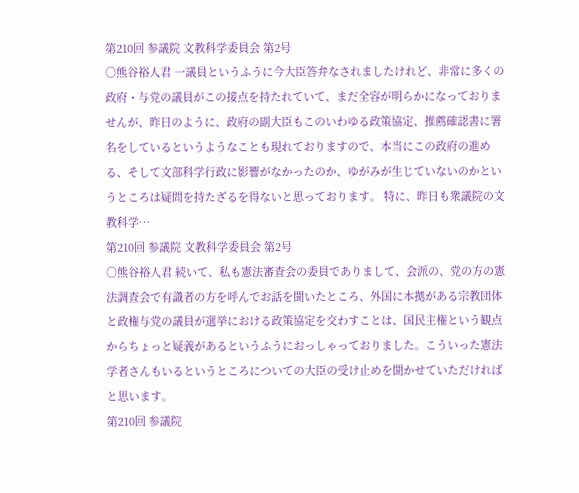第210回 参議院 文教科学委員会 第2号
○熊谷裕人君 一議員というふうに今大臣答弁なされましたけれど、非常に多くの政府・与党の議員がこの接点を持たれていて、まだ全容が明らかになっておりませんが、昨日のように、政府の副大臣もこのいわゆる政策協定、推薦確認書に署名をしているというようなことも現れておりますので、本当にこの政府の進める、そして文部科学行政に影響がなかったのか、ゆがみが生じていないのかというところは疑問を持たざるを得ないと思っております。 特に、昨日も衆議院の文教科学…
第210回 参議院 文教科学委員会 第2号
○熊谷裕人君 続いて、私も憲法審査会の委員でありまして、会派の、党の方の憲法調査会で有識者の方を呼んでお話を聞いたところ、外国に本拠がある宗教団体と政権与党の議員が選挙における政策協定を交わすことは、国民主権という観点からちょっと疑義があるというふうにおっしゃっておりました。こういった憲法学者さんもいるというところについての大臣の受け止めを聞かせていただければと思います。
第210回 参議院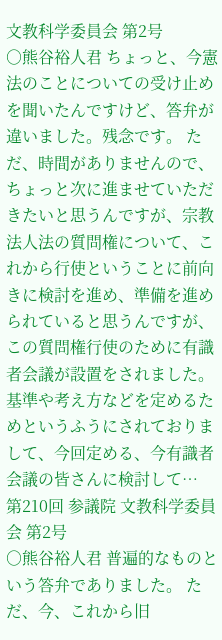文教科学委員会 第2号
○熊谷裕人君 ちょっと、今憲法のことについての受け止めを聞いたんですけど、答弁が違いました。残念です。 ただ、時間がありませんので、ちょっと次に進ませていただきたいと思うんですが、宗教法人法の質問権について、これから行使ということに前向きに検討を進め、準備を進められていると思うんですが、この質問権行使のために有識者会議が設置をされました。基準や考え方などを定めるためというふうにされておりまして、今回定める、今有識者会議の皆さんに検討して…
第210回 参議院 文教科学委員会 第2号
○熊谷裕人君 普遍的なものという答弁でありました。 ただ、今、これから旧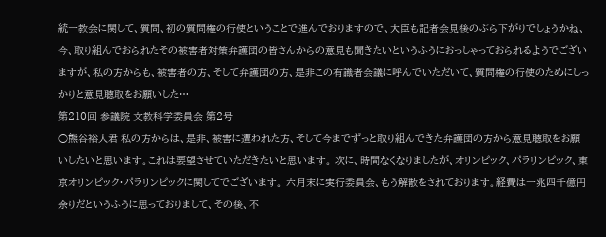統一教会に関して、質問、初の質問権の行使ということで進んでおりますので、大臣も記者会見後のぶら下がりでしょうかね、今、取り組んでおられたその被害者対策弁護団の皆さんからの意見も聞きたいというふうにおっしゃっておられるようでございますが、私の方からも、被害者の方、そして弁護団の方、是非この有識者会議に呼んでいただいて、質問権の行使のためにしっかりと意見聴取をお願いした…
第210回 参議院 文教科学委員会 第2号
○熊谷裕人君 私の方からは、是非、被害に遭われた方、そして今までずっと取り組んできた弁護団の方から意見聴取をお願いしたいと思います。これは要望させていただきたいと思います。 次に、時間なくなりましたが、オリンピック、パラリンピック、東京オリンピック・パラリンピックに関してでございます。 六月末に実行委員会、もう解散をされております。経費は一兆四千億円余りだというふうに思っておりまして、その後、不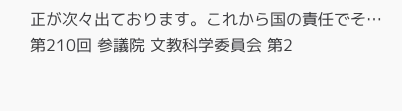正が次々出ております。これから国の責任でそ…
第210回 参議院 文教科学委員会 第2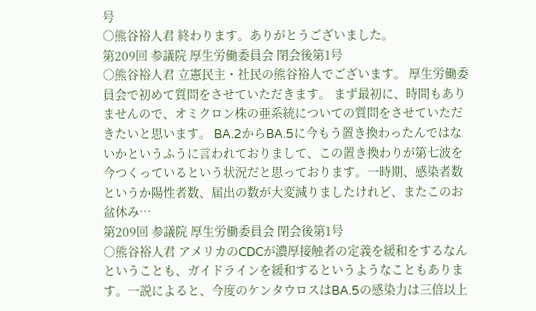号
○熊谷裕人君 終わります。ありがとうございました。
第209回 参議院 厚生労働委員会 閉会後第1号
○熊谷裕人君 立憲民主・社民の熊谷裕人でございます。 厚生労働委員会で初めて質問をさせていただきます。 まず最初に、時間もありませんので、オミクロン株の亜系統についての質問をさせていただきたいと思います。 BA.2からBA.5に今もう置き換わったんではないかというふうに言われておりまして、この置き換わりが第七波を今つくっているという状況だと思っております。一時期、感染者数というか陽性者数、届出の数が大変減りましたけれど、またこのお盆休み…
第209回 参議院 厚生労働委員会 閉会後第1号
○熊谷裕人君 アメリカのCDCが濃厚接触者の定義を緩和をするなんということも、ガイドラインを緩和するというようなこともあります。一説によると、今度のケンタウロスはBA.5の感染力は三倍以上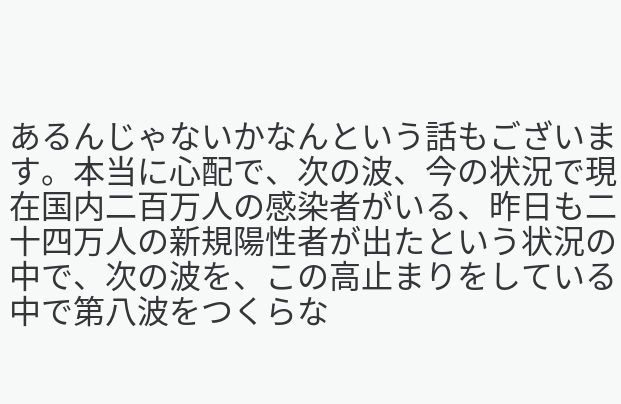あるんじゃないかなんという話もございます。本当に心配で、次の波、今の状況で現在国内二百万人の感染者がいる、昨日も二十四万人の新規陽性者が出たという状況の中で、次の波を、この高止まりをしている中で第八波をつくらな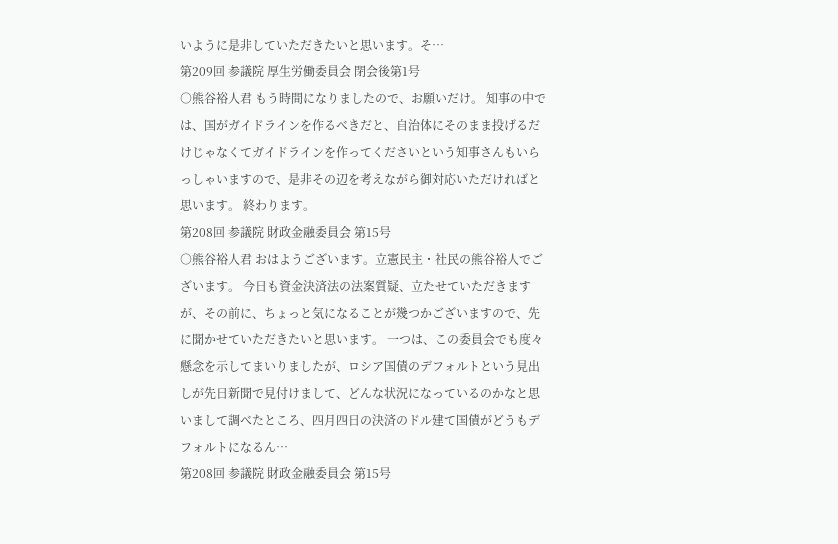いように是非していただきたいと思います。そ…
第209回 参議院 厚生労働委員会 閉会後第1号
○熊谷裕人君 もう時間になりましたので、お願いだけ。 知事の中では、国がガイドラインを作るべきだと、自治体にそのまま投げるだけじゃなくてガイドラインを作ってくださいという知事さんもいらっしゃいますので、是非その辺を考えながら御対応いただければと思います。 終わります。
第208回 参議院 財政金融委員会 第15号
○熊谷裕人君 おはようございます。立憲民主・社民の熊谷裕人でございます。 今日も資金決済法の法案質疑、立たせていただきますが、その前に、ちょっと気になることが幾つかございますので、先に聞かせていただきたいと思います。 一つは、この委員会でも度々懸念を示してまいりましたが、ロシア国債のデフォルトという見出しが先日新聞で見付けまして、どんな状況になっているのかなと思いまして調べたところ、四月四日の決済のドル建て国債がどうもデフォルトになるん…
第208回 参議院 財政金融委員会 第15号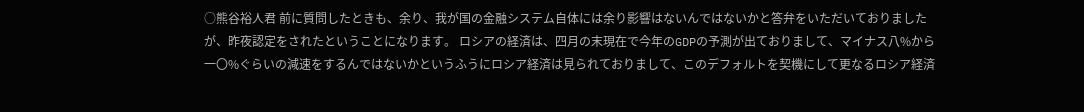○熊谷裕人君 前に質問したときも、余り、我が国の金融システム自体には余り影響はないんではないかと答弁をいただいておりましたが、昨夜認定をされたということになります。 ロシアの経済は、四月の末現在で今年のGDPの予測が出ておりまして、マイナス八%から一〇%ぐらいの減速をするんではないかというふうにロシア経済は見られておりまして、このデフォルトを契機にして更なるロシア経済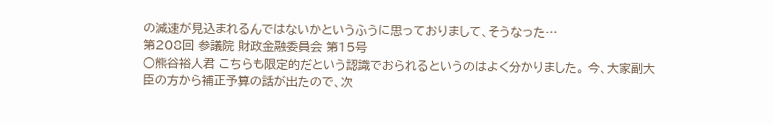の減速が見込まれるんではないかというふうに思っておりまして、そうなった…
第208回 参議院 財政金融委員会 第15号
○熊谷裕人君 こちらも限定的だという認識でおられるというのはよく分かりました。 今、大家副大臣の方から補正予算の話が出たので、次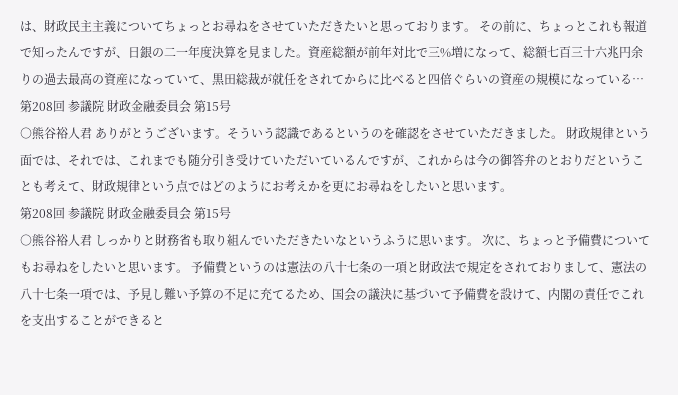は、財政民主主義についてちょっとお尋ねをさせていただきたいと思っております。 その前に、ちょっとこれも報道で知ったんですが、日銀の二一年度決算を見ました。資産総額が前年対比で三%増になって、総額七百三十六兆円余りの過去最高の資産になっていて、黒田総裁が就任をされてからに比べると四倍ぐらいの資産の規模になっている…
第208回 参議院 財政金融委員会 第15号
○熊谷裕人君 ありがとうございます。そういう認識であるというのを確認をさせていただきました。 財政規律という面では、それでは、これまでも随分引き受けていただいているんですが、これからは今の御答弁のとおりだということも考えて、財政規律という点ではどのようにお考えかを更にお尋ねをしたいと思います。
第208回 参議院 財政金融委員会 第15号
○熊谷裕人君 しっかりと財務省も取り組んでいただきたいなというふうに思います。 次に、ちょっと予備費についてもお尋ねをしたいと思います。 予備費というのは憲法の八十七条の一項と財政法で規定をされておりまして、憲法の八十七条一項では、予見し難い予算の不足に充てるため、国会の議決に基づいて予備費を設けて、内閣の責任でこれを支出することができると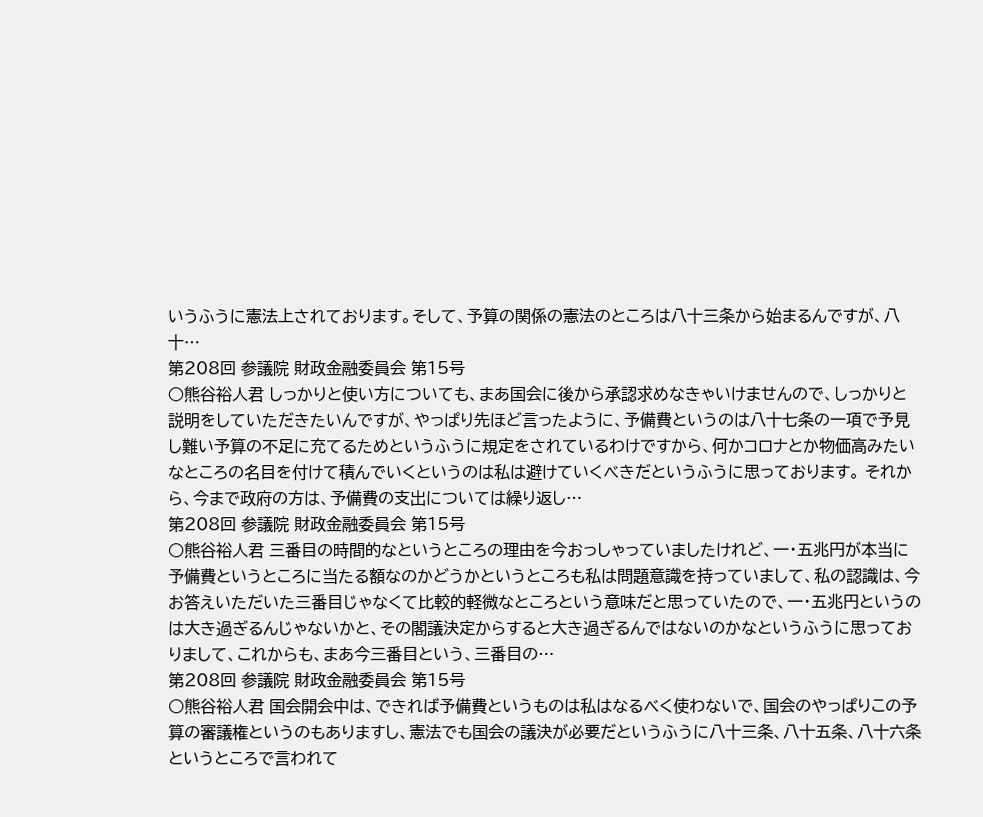いうふうに憲法上されております。そして、予算の関係の憲法のところは八十三条から始まるんですが、八十…
第208回 参議院 財政金融委員会 第15号
○熊谷裕人君 しっかりと使い方についても、まあ国会に後から承認求めなきゃいけませんので、しっかりと説明をしていただきたいんですが、やっぱり先ほど言ったように、予備費というのは八十七条の一項で予見し難い予算の不足に充てるためというふうに規定をされているわけですから、何かコロナとか物価高みたいなところの名目を付けて積んでいくというのは私は避けていくべきだというふうに思っております。 それから、今まで政府の方は、予備費の支出については繰り返し…
第208回 参議院 財政金融委員会 第15号
○熊谷裕人君 三番目の時間的なというところの理由を今おっしゃっていましたけれど、一・五兆円が本当に予備費というところに当たる額なのかどうかというところも私は問題意識を持っていまして、私の認識は、今お答えいただいた三番目じゃなくて比較的軽微なところという意味だと思っていたので、一・五兆円というのは大き過ぎるんじゃないかと、その閣議決定からすると大き過ぎるんではないのかなというふうに思っておりまして、これからも、まあ今三番目という、三番目の…
第208回 参議院 財政金融委員会 第15号
○熊谷裕人君 国会開会中は、できれば予備費というものは私はなるべく使わないで、国会のやっぱりこの予算の審議権というのもありますし、憲法でも国会の議決が必要だというふうに八十三条、八十五条、八十六条というところで言われて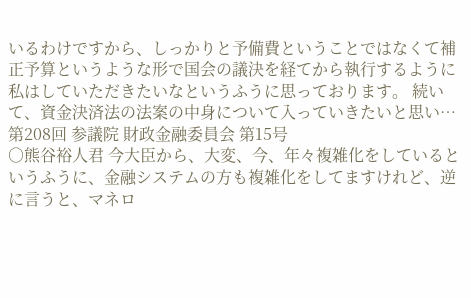いるわけですから、しっかりと予備費ということではなくて補正予算というような形で国会の議決を経てから執行するように私はしていただきたいなというふうに思っております。 続いて、資金決済法の法案の中身について入っていきたいと思い…
第208回 参議院 財政金融委員会 第15号
○熊谷裕人君 今大臣から、大変、今、年々複雑化をしているというふうに、金融システムの方も複雑化をしてますけれど、逆に言うと、マネロ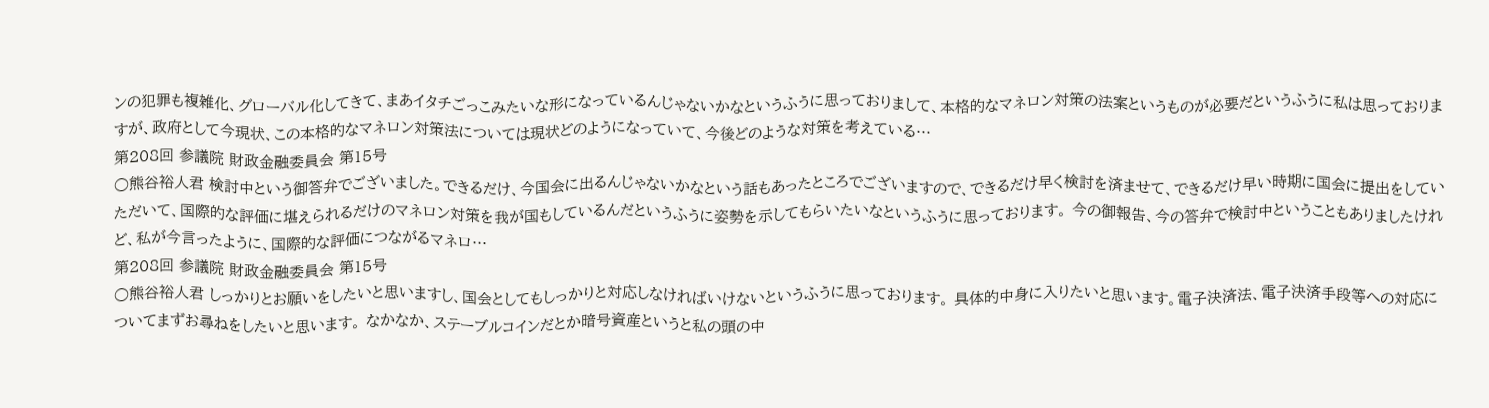ンの犯罪も複雑化、グローバル化してきて、まあイタチごっこみたいな形になっているんじゃないかなというふうに思っておりまして、本格的なマネロン対策の法案というものが必要だというふうに私は思っておりますが、政府として今現状、この本格的なマネロン対策法については現状どのようになっていて、今後どのような対策を考えている…
第208回 参議院 財政金融委員会 第15号
○熊谷裕人君 検討中という御答弁でございました。できるだけ、今国会に出るんじゃないかなという話もあったところでございますので、できるだけ早く検討を済ませて、できるだけ早い時期に国会に提出をしていただいて、国際的な評価に堪えられるだけのマネロン対策を我が国もしているんだというふうに姿勢を示してもらいたいなというふうに思っております。 今の御報告、今の答弁で検討中ということもありましたけれど、私が今言ったように、国際的な評価につながるマネロ…
第208回 参議院 財政金融委員会 第15号
○熊谷裕人君 しっかりとお願いをしたいと思いますし、国会としてもしっかりと対応しなければいけないというふうに思っております。 具体的中身に入りたいと思います。電子決済法、電子決済手段等への対応についてまずお尋ねをしたいと思います。 なかなか、ステーブルコインだとか暗号資産というと私の頭の中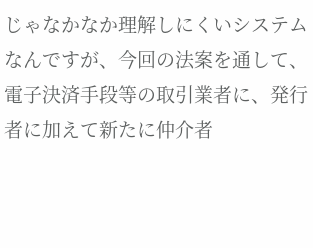じゃなかなか理解しにくいシステムなんですが、今回の法案を通して、電子決済手段等の取引業者に、発行者に加えて新たに仲介者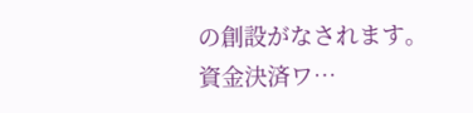の創設がなされます。 資金決済ワ…